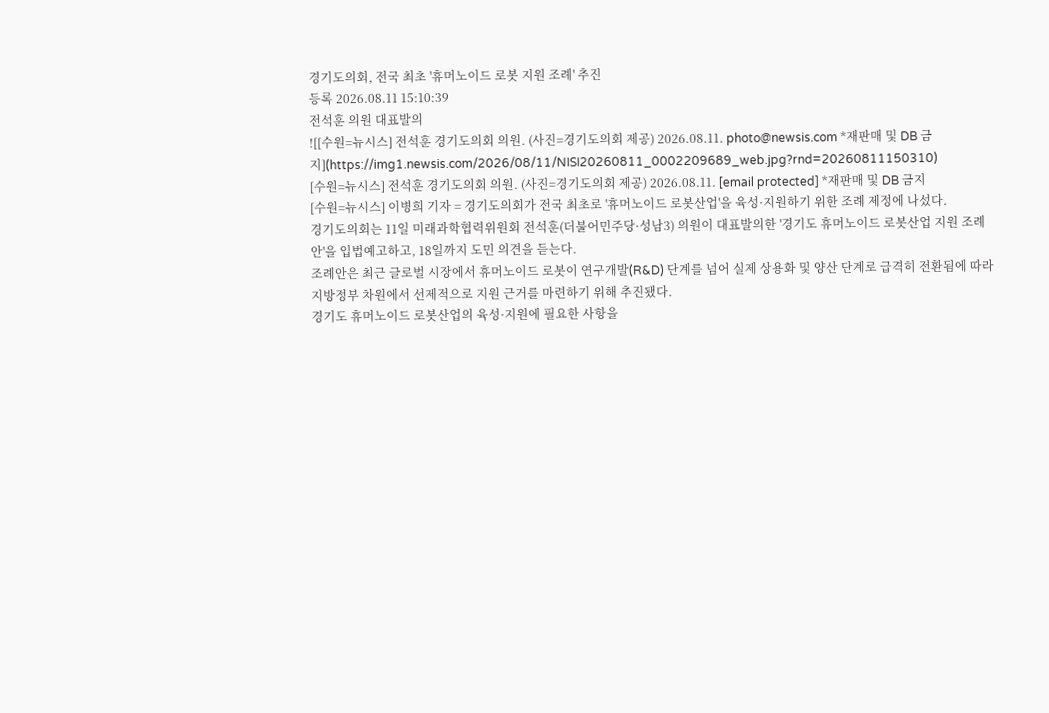경기도의회, 전국 최초 '휴머노이드 로봇 지원 조례' 추진
등록 2026.08.11 15:10:39
전석훈 의원 대표발의
![[수원=뉴시스] 전석훈 경기도의회 의원. (사진=경기도의회 제공) 2026.08.11. photo@newsis.com *재판매 및 DB 금지](https://img1.newsis.com/2026/08/11/NISI20260811_0002209689_web.jpg?rnd=20260811150310)
[수원=뉴시스] 전석훈 경기도의회 의원. (사진=경기도의회 제공) 2026.08.11. [email protected] *재판매 및 DB 금지
[수원=뉴시스] 이병희 기자 = 경기도의회가 전국 최초로 '휴머노이드 로봇산업'을 육성·지원하기 위한 조례 제정에 나섰다.
경기도의회는 11일 미래과학협력위원회 전석훈(더불어민주당·성남3) 의원이 대표발의한 '경기도 휴머노이드 로봇산업 지원 조례안'을 입법예고하고, 18일까지 도민 의견을 듣는다.
조례안은 최근 글로벌 시장에서 휴머노이드 로봇이 연구개발(R&D) 단계를 넘어 실제 상용화 및 양산 단계로 급격히 전환됨에 따라 지방정부 차원에서 선제적으로 지원 근거를 마련하기 위해 추진됐다.
경기도 휴머노이드 로봇산업의 육성·지원에 필요한 사항을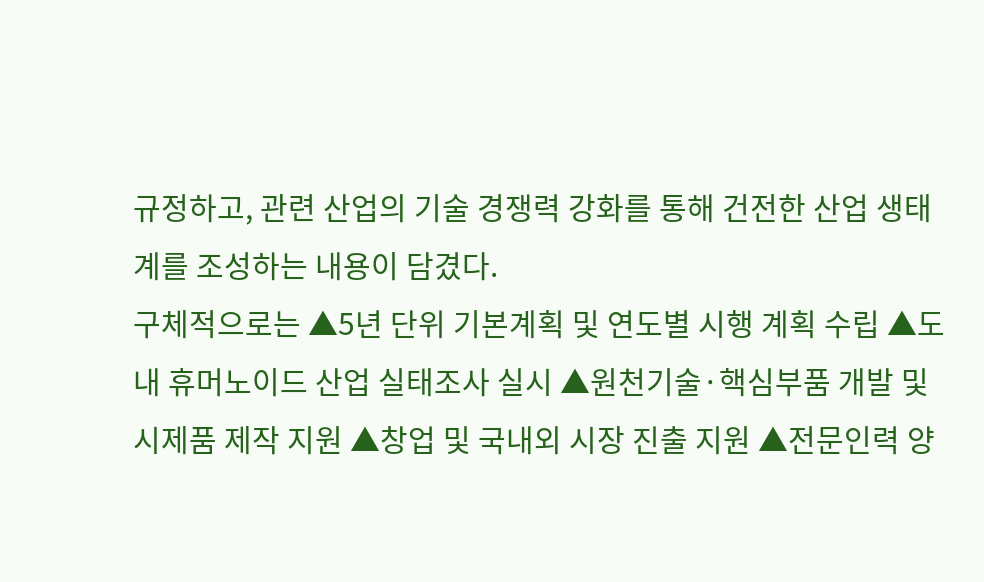규정하고, 관련 산업의 기술 경쟁력 강화를 통해 건전한 산업 생태계를 조성하는 내용이 담겼다.
구체적으로는 ▲5년 단위 기본계획 및 연도별 시행 계획 수립 ▲도내 휴머노이드 산업 실태조사 실시 ▲원천기술·핵심부품 개발 및 시제품 제작 지원 ▲창업 및 국내외 시장 진출 지원 ▲전문인력 양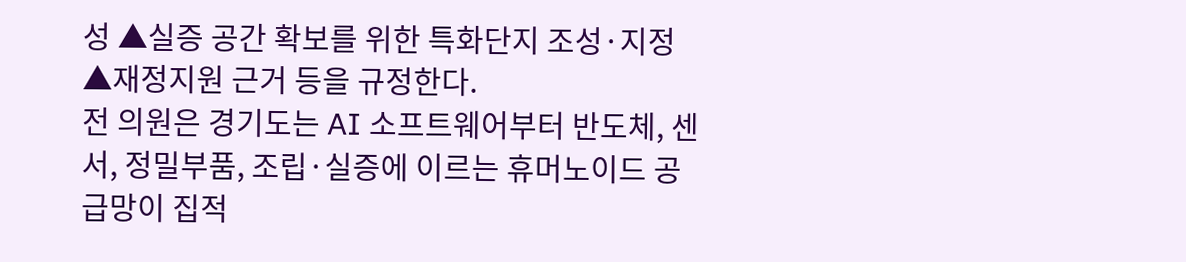성 ▲실증 공간 확보를 위한 특화단지 조성·지정 ▲재정지원 근거 등을 규정한다.
전 의원은 경기도는 AI 소프트웨어부터 반도체, 센서, 정밀부품, 조립·실증에 이르는 휴머노이드 공급망이 집적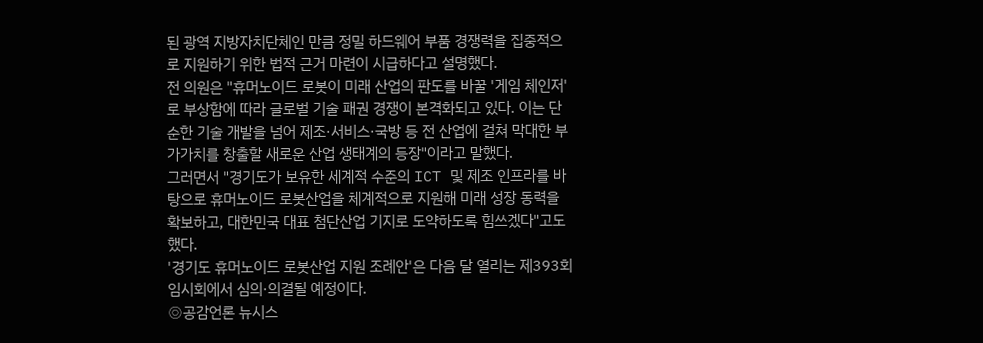된 광역 지방자치단체인 만큼 정밀 하드웨어 부품 경쟁력을 집중적으로 지원하기 위한 법적 근거 마련이 시급하다고 설명했다.
전 의원은 "휴머노이드 로봇이 미래 산업의 판도를 바꿀 '게임 체인저'로 부상함에 따라 글로벌 기술 패권 경쟁이 본격화되고 있다. 이는 단순한 기술 개발을 넘어 제조·서비스·국방 등 전 산업에 걸쳐 막대한 부가가치를 창출할 새로운 산업 생태계의 등장"이라고 말했다.
그러면서 "경기도가 보유한 세계적 수준의 ICT 및 제조 인프라를 바탕으로 휴머노이드 로봇산업을 체계적으로 지원해 미래 성장 동력을 확보하고, 대한민국 대표 첨단산업 기지로 도약하도록 힘쓰겠다"고도 했다.
'경기도 휴머노이드 로봇산업 지원 조례안'은 다음 달 열리는 제393회 임시회에서 심의·의결될 예정이다.
◎공감언론 뉴시스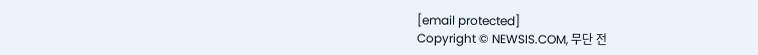[email protected]
Copyright © NEWSIS.COM, 무단 전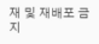재 및 재배포 금지